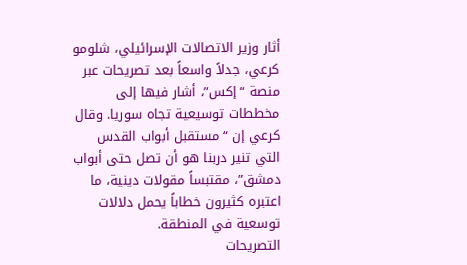أثار وزير الاتصالات الإسرائيلي، شلومو كرعي، جدلاً واسعاً بعد تصريحات عبر منصة “إكس”، أشار فيها إلى مخططات توسيعية تجاه سوريا. وقال كرعي إن “مستقبل أبواب القدس التي تنير دربنا هو أن تصل حتى أبواب دمشق”، مقتبساً مقولات دينية، ما اعتبره كثيرون خطاباً يحمل دلالات توسعية في المنطقة.
التصريحات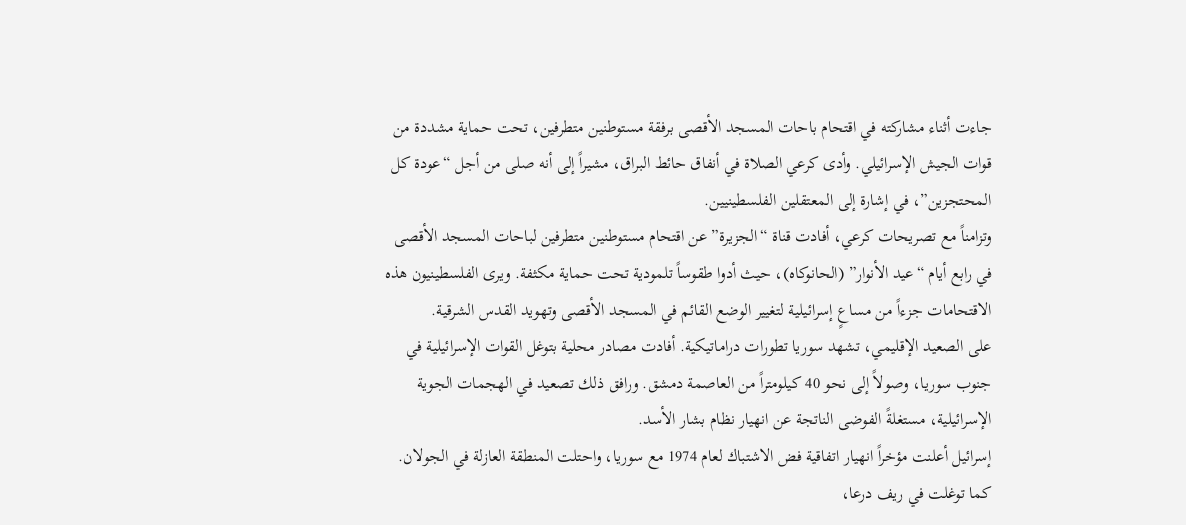جاءت أثناء مشاركته في اقتحام باحات المسجد الأقصى برفقة مستوطنين متطرفين، تحت حماية مشددة من قوات الجيش الإسرائيلي. وأدى كرعي الصلاة في أنفاق حائط البراق، مشيراً إلى أنه صلى من أجل “عودة كل المحتجزين”، في إشارة إلى المعتقلين الفلسطينيين.
وتزامناً مع تصريحات كرعي، أفادت قناة “الجزيرة” عن اقتحام مستوطنين متطرفين لباحات المسجد الأقصى في رابع أيام “عيد الأنوار” (الحانوكاه)، حيث أدوا طقوساً تلمودية تحت حماية مكثفة. ويرى الفلسطينيون هذه الاقتحامات جزءاً من مساعٍ إسرائيلية لتغيير الوضع القائم في المسجد الأقصى وتهويد القدس الشرقية.
على الصعيد الإقليمي، تشهد سوريا تطورات دراماتيكية. أفادت مصادر محلية بتوغل القوات الإسرائيلية في جنوب سوريا، وصولاً إلى نحو 40 كيلومتراً من العاصمة دمشق. ورافق ذلك تصعيد في الهجمات الجوية الإسرائيلية، مستغلةً الفوضى الناتجة عن انهيار نظام بشار الأسد.
إسرائيل أعلنت مؤخراً انهيار اتفاقية فض الاشتباك لعام 1974 مع سوريا، واحتلت المنطقة العازلة في الجولان. كما توغلت في ريف درعا،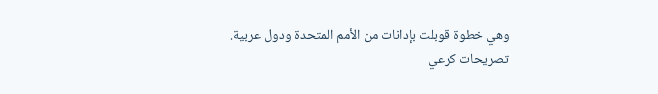وهي خطوة قوبلت بإدانات من الأمم المتحدة ودول عربية.
تصريحات كرعي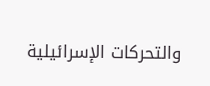والتحركات الإسرائيلية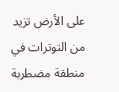على الأرض تزيد من التوترات في منطقة مضطربة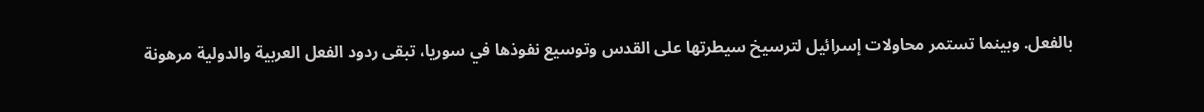بالفعل. وبينما تستمر محاولات إسرائيل لترسيخ سيطرتها على القدس وتوسيع نفوذها في سوريا، تبقى ردود الفعل العربية والدولية مرهونة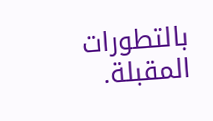بالتطورات المقبلة.